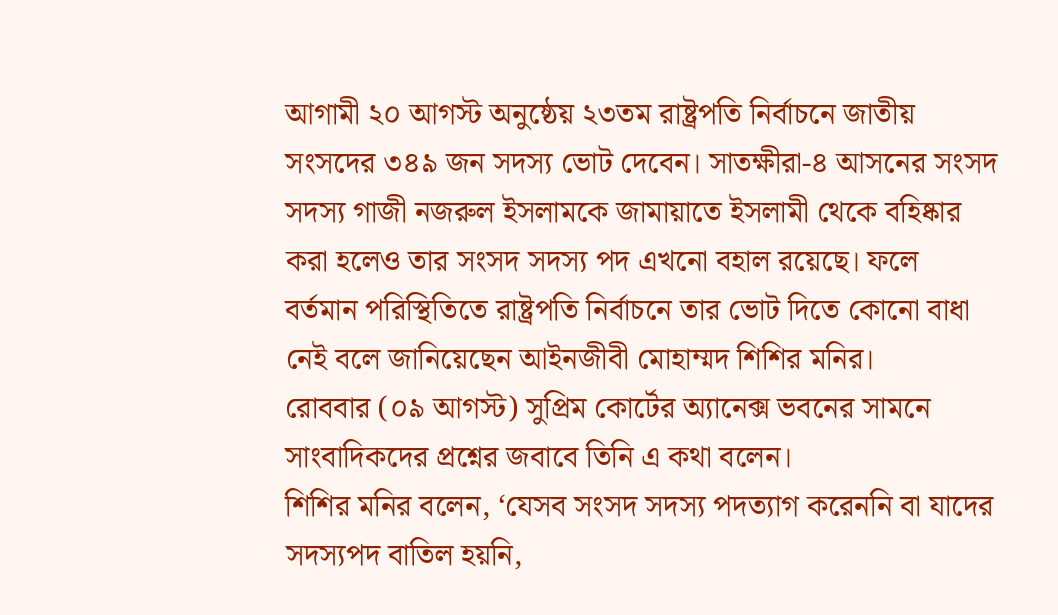আগামী ২০ আগস্ট অনুষ্ঠেয় ২৩তম রাষ্ট্রপতি নির্বাচনে জাতীয় সংসদের ৩৪৯ জন সদস্য ভোট দেবেন। সাতক্ষীরা-৪ আসনের সংসদ সদস্য গাজী নজরুল ইসলামকে জামায়াতে ইসলামী থেকে বহিষ্কার করা হলেও তার সংসদ সদস্য পদ এখনো বহাল রয়েছে। ফলে বর্তমান পরিস্থিতিতে রাষ্ট্রপতি নির্বাচনে তার ভোট দিতে কোনো বাধা নেই বলে জানিয়েছেন আইনজীবী মোহাম্মদ শিশির মনির।
রোববার (০৯ আগস্ট) সুপ্রিম কোর্টের অ্যানেক্স ভবনের সামনে সাংবাদিকদের প্রশ্নের জবাবে তিনি এ কথা বলেন।
শিশির মনির বলেন, ‘যেসব সংসদ সদস্য পদত্যাগ করেননি বা যাদের সদস্যপদ বাতিল হয়নি,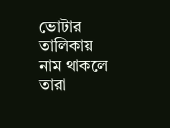ভোটার তালিকায় নাম থাকলে তারা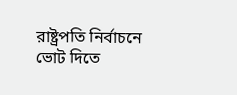রাষ্ট্রপতি নির্বাচনে ভোট দিতে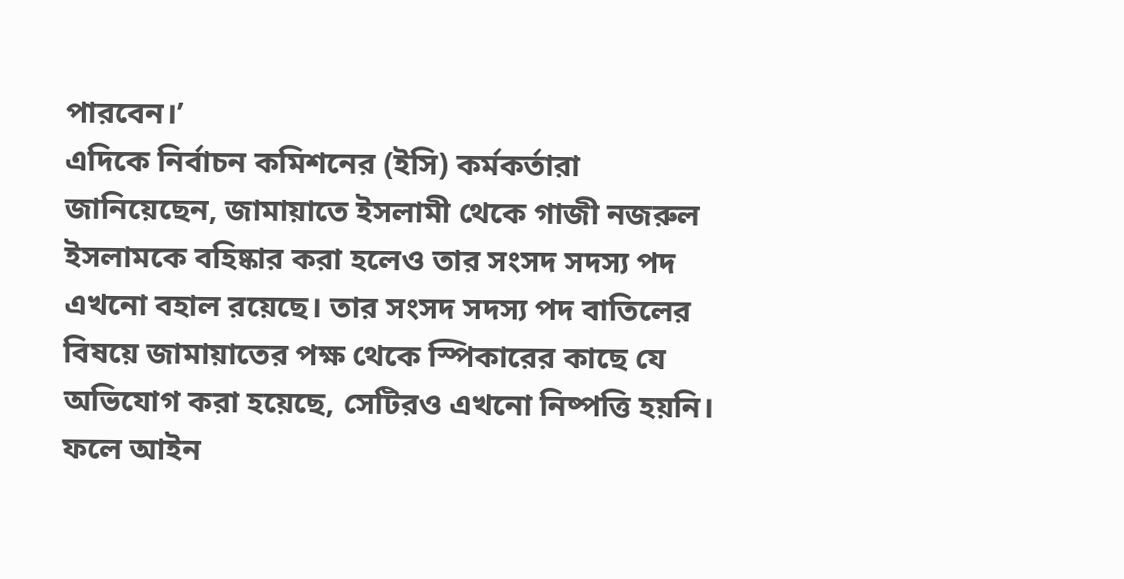পারবেন।’
এদিকে নির্বাচন কমিশনের (ইসি) কর্মকর্তারা জানিয়েছেন, জামায়াতে ইসলামী থেকে গাজী নজরুল ইসলামকে বহিষ্কার করা হলেও তার সংসদ সদস্য পদ এখনো বহাল রয়েছে। তার সংসদ সদস্য পদ বাতিলের বিষয়ে জামায়াতের পক্ষ থেকে স্পিকারের কাছে যে অভিযোগ করা হয়েছে, সেটিরও এখনো নিষ্পত্তি হয়নি।
ফলে আইন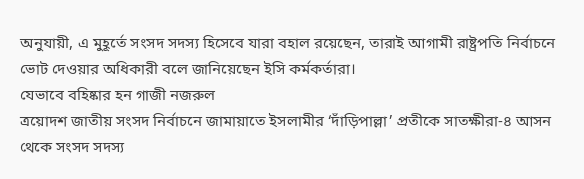অনুযায়ী, এ মুহূর্তে সংসদ সদস্য হিসেবে যারা বহাল রয়েছেন, তারাই আগামী রাষ্ট্রপতি নির্বাচনে ভোট দেওয়ার অধিকারী বলে জানিয়েছেন ইসি কর্মকর্তারা।
যেভাবে বহিষ্কার হন গাজী নজরুল
ত্রয়োদশ জাতীয় সংসদ নির্বাচনে জামায়াতে ইসলামীর ‘দাঁড়িপাল্লা’ প্রতীকে সাতক্ষীরা-৪ আসন থেকে সংসদ সদস্য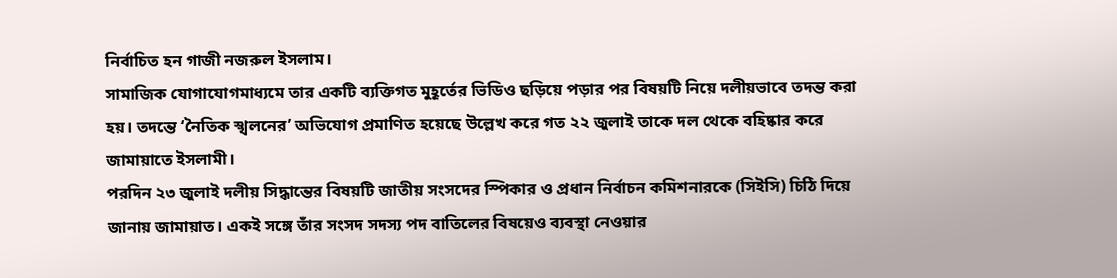নির্বাচিত হন গাজী নজরুল ইসলাম।
সামাজিক যোগাযোগমাধ্যমে তার একটি ব্যক্তিগত মুহূর্তের ভিডিও ছড়িয়ে পড়ার পর বিষয়টি নিয়ে দলীয়ভাবে তদন্ত করা হয়। তদন্তে ‘নৈতিক স্খলনের’ অভিযোগ প্রমাণিত হয়েছে উল্লেখ করে গত ২২ জুলাই তাকে দল থেকে বহিষ্কার করে জামায়াতে ইসলামী।
পরদিন ২৩ জুলাই দলীয় সিদ্ধান্তের বিষয়টি জাতীয় সংসদের স্পিকার ও প্রধান নির্বাচন কমিশনারকে (সিইসি) চিঠি দিয়ে জানায় জামায়াত। একই সঙ্গে তাঁর সংসদ সদস্য পদ বাতিলের বিষয়েও ব্যবস্থা নেওয়ার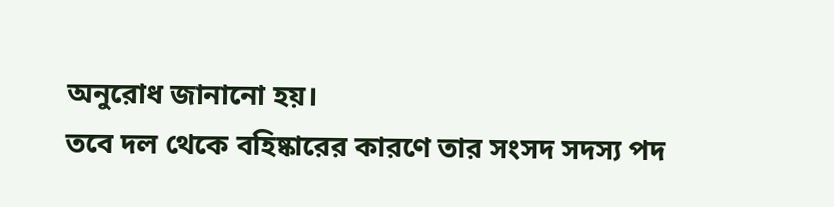অনুরোধ জানানো হয়।
তবে দল থেকে বহিষ্কারের কারণে তার সংসদ সদস্য পদ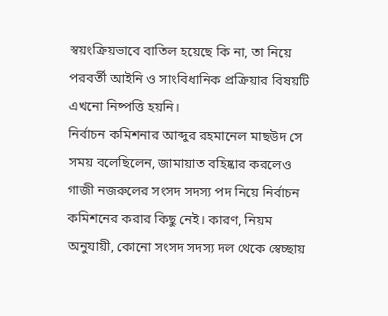স্বয়ংক্রিয়ভাবে বাতিল হয়েছে কি না, তা নিয়ে পরবর্তী আইনি ও সাংবিধানিক প্রক্রিয়ার বিষয়টি এখনো নিষ্পত্তি হয়নি।
নির্বাচন কমিশনার আব্দুর রহমানেল মাছউদ সে সময় বলেছিলেন, জামায়াত বহিষ্কার করলেও গাজী নজরুলের সংসদ সদস্য পদ নিয়ে নির্বাচন কমিশনের করার কিছু নেই। কারণ, নিয়ম অনুযায়ী, কোনো সংসদ সদস্য দল থেকে স্বেচ্ছায়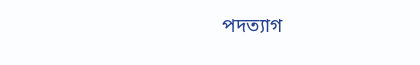পদত্যাগ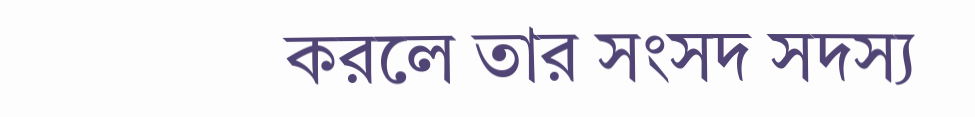করলে তার সংসদ সদস্য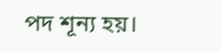পদ শূন্য হয়।